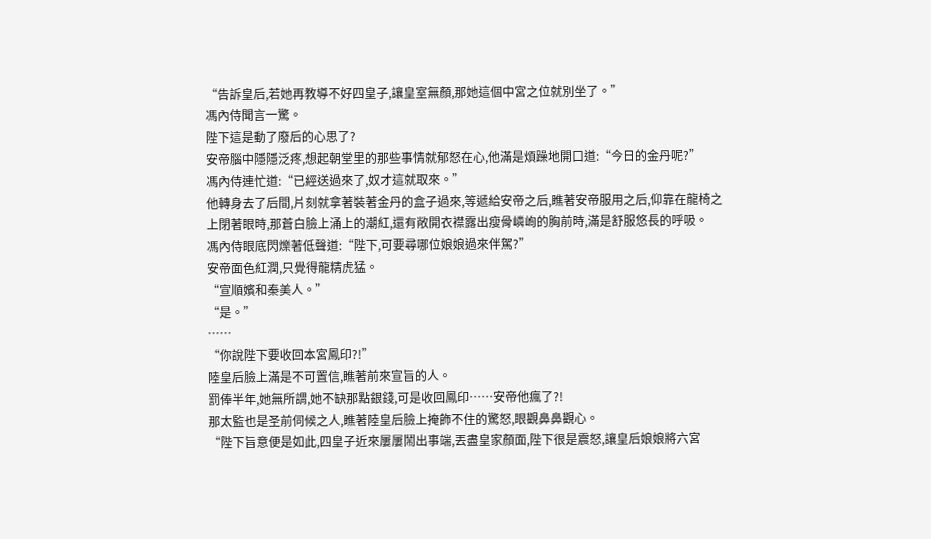“告訴皇后,若她再教導不好四皇子,讓皇室無顏,那她這個中宮之位就別坐了。”
馮內侍聞言一驚。
陛下這是動了廢后的心思了?
安帝腦中隱隱泛疼,想起朝堂里的那些事情就郁怒在心,他滿是煩躁地開口道:“今日的金丹呢?”
馮內侍連忙道:“已經送過來了,奴才這就取來。”
他轉身去了后間,片刻就拿著裝著金丹的盒子過來,等遞給安帝之后,瞧著安帝服用之后,仰靠在龍椅之上閉著眼時,那蒼白臉上涌上的潮紅,還有敞開衣襟露出瘦骨嶙峋的胸前時,滿是舒服悠長的呼吸。
馮內侍眼底閃爍著低聲道:“陛下,可要尋哪位娘娘過來伴駕?”
安帝面色紅潤,只覺得龍精虎猛。
“宣順嬪和秦美人。”
“是。”
……
“你說陛下要收回本宮鳳印?!”
陸皇后臉上滿是不可置信,瞧著前來宣旨的人。
罰俸半年,她無所謂,她不缺那點銀錢,可是收回鳳印……安帝他瘋了?!
那太監也是圣前伺候之人,瞧著陸皇后臉上掩飾不住的驚怒,眼觀鼻鼻觀心。
“陛下旨意便是如此,四皇子近來屢屢鬧出事端,丟盡皇家顏面,陛下很是震怒,讓皇后娘娘將六宮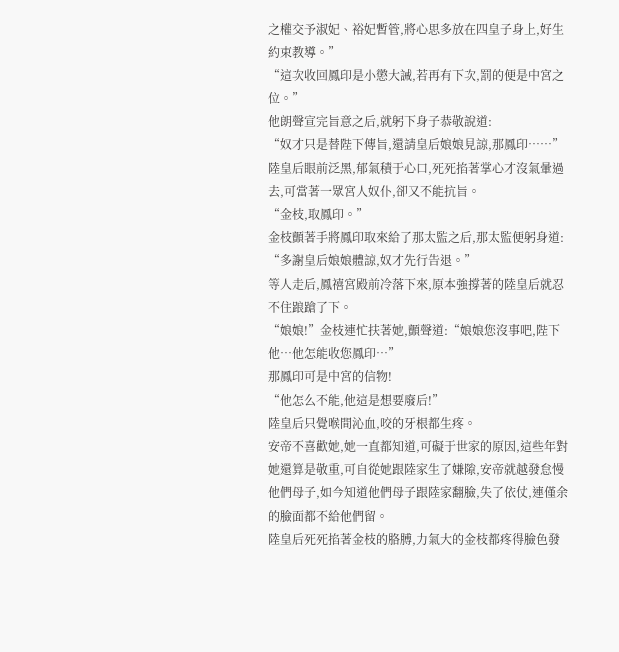之權交予淑妃、裕妃暫管,將心思多放在四皇子身上,好生約束教導。”
“這次收回鳳印是小懲大誡,若再有下次,罰的便是中宮之位。”
他朗聲宣完旨意之后,就躬下身子恭敬說道:
“奴才只是替陛下傳旨,還請皇后娘娘見諒,那鳳印……”
陸皇后眼前泛黑,郁氣積于心口,死死掐著掌心才沒氣暈過去,可當著一眾宮人奴仆,卻又不能抗旨。
“金枝,取鳳印。”
金枝顫著手將鳳印取來給了那太監之后,那太監便躬身道:
“多謝皇后娘娘體諒,奴才先行告退。”
等人走后,鳳禧宮殿前冷落下來,原本強撐著的陸皇后就忍不住踉蹌了下。
“娘娘!”金枝連忙扶著她,顫聲道:“娘娘您沒事吧,陛下他…他怎能收您鳳印…”
那鳳印可是中宮的信物!
“他怎么不能,他這是想要廢后!”
陸皇后只覺喉間沁血,咬的牙根都生疼。
安帝不喜歡她,她一直都知道,可礙于世家的原因,這些年對她還算是敬重,可自從她跟陸家生了嫌隙,安帝就越發怠慢他們母子,如今知道他們母子跟陸家翻臉,失了依仗,連僅余的臉面都不給他們留。
陸皇后死死掐著金枝的胳膊,力氣大的金枝都疼得臉色發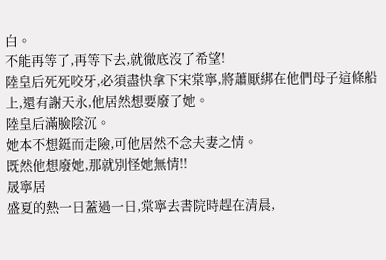白。
不能再等了,再等下去,就徹底沒了希望!
陸皇后死死咬牙,必須盡快拿下宋棠寧,將蕭厭綁在他們母子這條船上,還有謝天永,他居然想要廢了她。
陸皇后滿臉陰沉。
她本不想鋌而走險,可他居然不念夫妻之情。
既然他想廢她,那就別怪她無情!!
晟寧居
盛夏的熱一日蓋過一日,棠寧去書院時趕在清晨,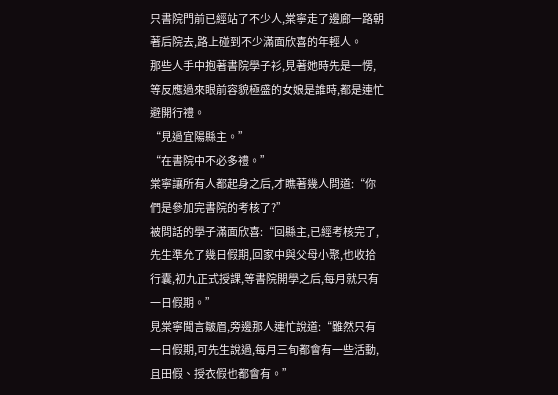只書院門前已經站了不少人,棠寧走了邊廊一路朝著后院去,路上碰到不少滿面欣喜的年輕人。
那些人手中抱著書院學子衫,見著她時先是一愣,等反應過來眼前容貌極盛的女娘是誰時,都是連忙避開行禮。
“見過宜陽縣主。”
“在書院中不必多禮。”
棠寧讓所有人都起身之后,才瞧著幾人問道:“你們是參加完書院的考核了?”
被問話的學子滿面欣喜:“回縣主,已經考核完了,先生準允了幾日假期,回家中與父母小聚,也收拾行囊,初九正式授課,等書院開學之后,每月就只有一日假期。”
見棠寧聞言皺眉,旁邊那人連忙說道:“雖然只有一日假期,可先生說過,每月三旬都會有一些活動,且田假、授衣假也都會有。”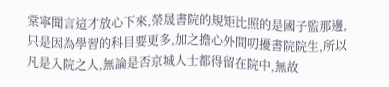棠寧聞言這才放心下來,榮晟書院的規矩比照的是國子監那邊,只是因為學習的科目要更多,加之擔心外間叨擾書院院生,所以凡是入院之人,無論是否京城人士都得留在院中,無故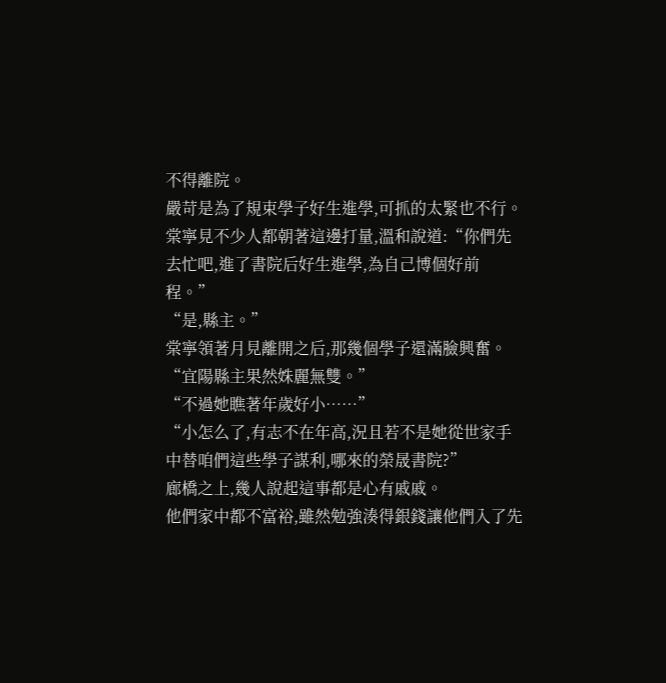不得離院。
嚴苛是為了規束學子好生進學,可抓的太緊也不行。
棠寧見不少人都朝著這邊打量,溫和說道:“你們先去忙吧,進了書院后好生進學,為自己博個好前程。”
“是,縣主。”
棠寧領著月見離開之后,那幾個學子還滿臉興奮。
“宜陽縣主果然姝麗無雙。”
“不過她瞧著年歲好小……”
“小怎么了,有志不在年高,況且若不是她從世家手中替咱們這些學子謀利,哪來的榮晟書院?”
廊橋之上,幾人說起這事都是心有戚戚。
他們家中都不富裕,雖然勉強湊得銀錢讓他們入了先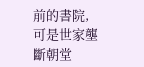前的書院,可是世家壟斷朝堂